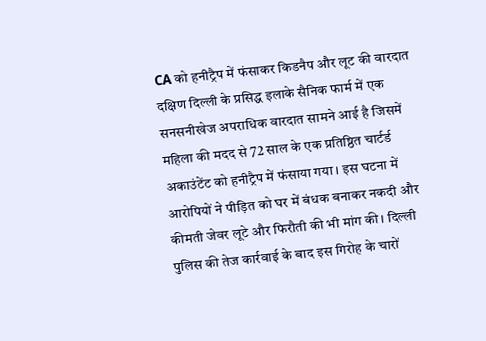CA को हनीट्रैप में फंसाकर किडनैप और लूट की वारदात
दक्षिण दिल्ली के प्रसिद्ध इलाके सैनिक फार्म में एक सनसनीखेज अपराधिक वारदात सामने आई है जिसमें महिला की मदद से 72 साल के एक प्रतिष्ठित चार्टर्ड अकाउंटेंट को हनीट्रैप में फंसाया गया। इस घटना में आरोपियों ने पीड़ित को घर में बंधक बनाकर नकदी और कीमती जेवर लूटे और फिरौती की भी मांग की। दिल्ली पुलिस की तेज कार्रवाई के बाद इस गिरोह के चारों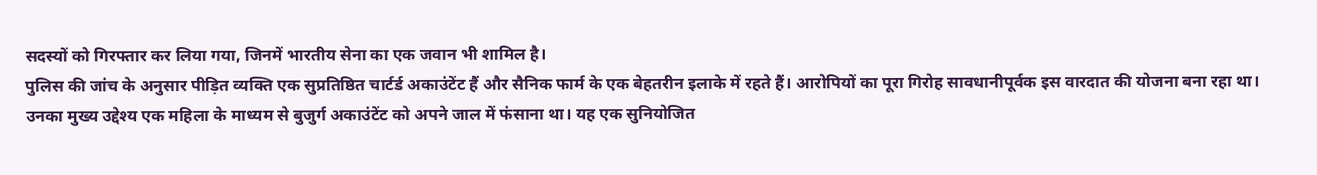सदस्यों को गिरफ्तार कर लिया गया, जिनमें भारतीय सेना का एक जवान भी शामिल है।
पुलिस की जांच के अनुसार पीड़ित व्यक्ति एक सुप्रतिष्ठित चार्टर्ड अकाउंटेंट हैं और सैनिक फार्म के एक बेहतरीन इलाके में रहते हैं। आरोपियों का पूरा गिरोह सावधानीपूर्वक इस वारदात की योजना बना रहा था। उनका मुख्य उद्देश्य एक महिला के माध्यम से बुजुर्ग अकाउंटेंट को अपने जाल में फंसाना था। यह एक सुनियोजित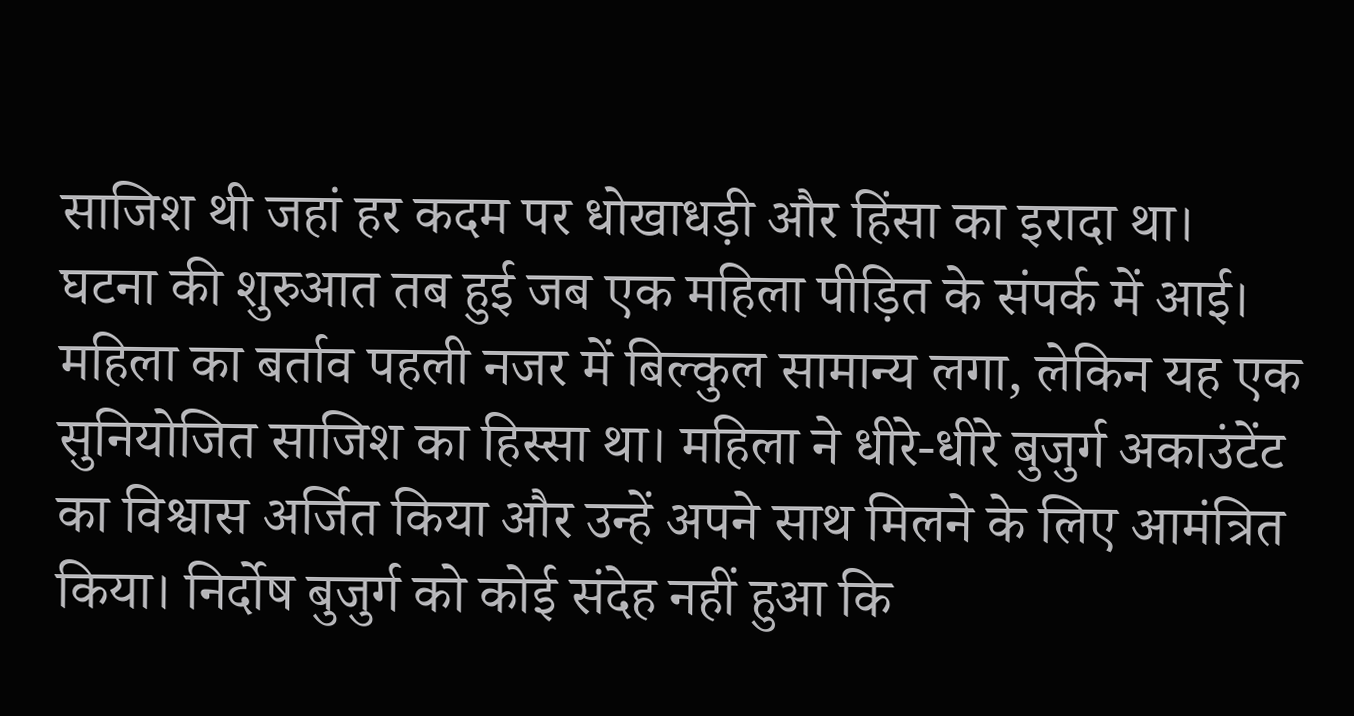साजिश थी जहां हर कदम पर धोखाधड़ी और हिंसा का इरादा था।
घटना की शुरुआत तब हुई जब एक महिला पीड़ित के संपर्क में आई। महिला का बर्ताव पहली नजर में बिल्कुल सामान्य लगा, लेकिन यह एक सुनियोजित साजिश का हिस्सा था। महिला ने धीरे-धीरे बुजुर्ग अकाउंटेंट का विश्वास अर्जित किया और उन्हें अपने साथ मिलने के लिए आमंत्रित किया। निर्दोष बुजुर्ग को कोई संदेह नहीं हुआ कि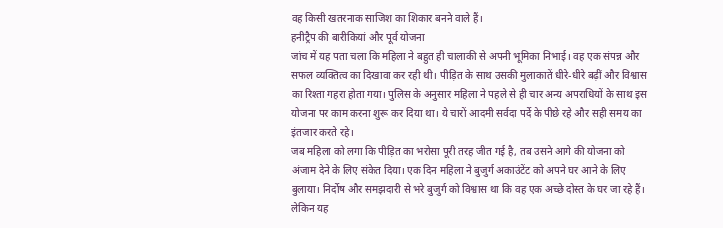वह किसी खतरनाक साजिश का शिकार बनने वाले हैं।
हनीट्रैप की बारीकियां और पूर्व योजना
जांच में यह पता चला कि महिला ने बहुत ही चालाकी से अपनी भूमिका निभाई। वह एक संपन्न और सफल व्यक्तित्व का दिखावा कर रही थी। पीड़ित के साथ उसकी मुलाकातें धीरे-धीरे बढ़ीं और विश्वास का रिश्ता गहरा होता गया। पुलिस के अनुसार महिला ने पहले से ही चार अन्य अपराधियों के साथ इस योजना पर काम करना शुरू कर दिया था। ये चारों आदमी सर्वदा पर्दे के पीछे रहे और सही समय का इंतजार करते रहे।
जब महिला को लगा कि पीड़ित का भरोसा पूरी तरह जीत गई है, तब उसने आगे की योजना को अंजाम देने के लिए संकेत दिया। एक दिन महिला ने बुजुर्ग अकाउंटेंट को अपने घर आने के लिए बुलाया। निर्दोष और समझदारी से भरे बुजुर्ग को विश्वास था कि वह एक अच्छे दोस्त के घर जा रहे हैं। लेकिन यह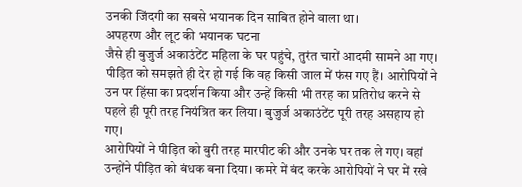उनकी जिंदगी का सबसे भयानक दिन साबित होने वाला था।
अपहरण और लूट की भयानक घटना
जैसे ही बुजुर्ज अकाउंटेंट महिला के घर पहुंचे, तुरंत चारों आदमी सामने आ गए। पीड़ित को समझते ही देर हो गई कि वह किसी जाल में फंस गए हैं। आरोपियों ने उन पर हिंसा का प्रदर्शन किया और उन्हें किसी भी तरह का प्रतिरोध करने से पहले ही पूरी तरह नियंत्रित कर लिया। बुजुर्ज अकाउंटेंट पूरी तरह असहाय हो गए।
आरोपियों ने पीड़ित को बुरी तरह मारपीट की और उनके घर तक ले गए। वहां उन्होंने पीड़ित को बंधक बना दिया। कमरे में बंद करके आरोपियों ने घर में रखे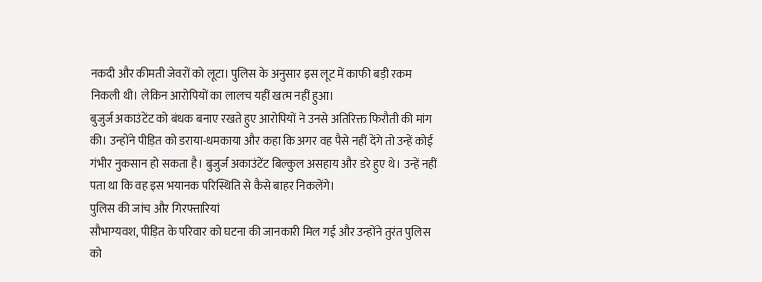नकदी और कीमती जेवरों को लूटा। पुलिस के अनुसार इस लूट में काफी बड़ी रकम निकली थी। लेकिन आरोपियों का लालच यहीं खत्म नहीं हुआ।
बुजुर्ज अकाउंटेंट को बंधक बनाए रखते हुए आरोपियों ने उनसे अतिरिक्त फिरौती की मांग की। उन्होंने पीड़ित को डराया-धमकाया और कहा कि अगर वह पैसे नहीं देंगे तो उन्हें कोई गंभीर नुकसान हो सकता है। बुजुर्ज अकाउंटेंट बिल्कुल असहाय और डरे हुए थे। उन्हें नहीं पता था कि वह इस भयानक परिस्थिति से कैसे बाहर निकलेंगे।
पुलिस की जांच और गिरफ्तारियां
सौभाग्यवश, पीड़ित के परिवार को घटना की जानकारी मिल गई और उन्होंने तुरंत पुलिस को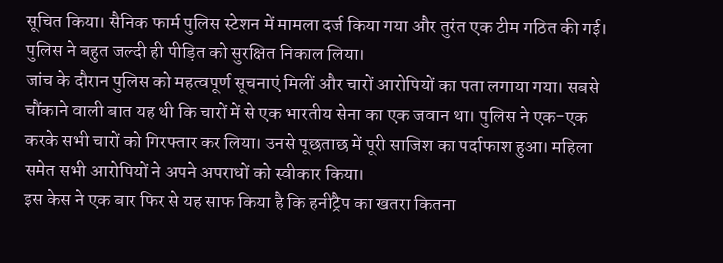सूचित किया। सैनिक फार्म पुलिस स्टेशन में मामला दर्ज किया गया और तुरंत एक टीम गठित की गई। पुलिस ने बहुत जल्दी ही पीड़ित को सुरक्षित निकाल लिया।
जांच के दौरान पुलिस को महत्वपूर्ण सूचनाएं मिलीं और चारों आरोपियों का पता लगाया गया। सबसे चौंकाने वाली बात यह थी कि चारों में से एक भारतीय सेना का एक जवान था। पुलिस ने एक-एक करके सभी चारों को गिरफ्तार कर लिया। उनसे पूछताछ में पूरी साजिश का पर्दाफाश हुआ। महिला समेत सभी आरोपियों ने अपने अपराधों को स्वीकार किया।
इस केस ने एक बार फिर से यह साफ किया है कि हनीट्रैप का खतरा कितना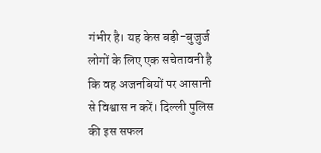गंभीर है। यह केस बड़ी-बुजुर्ज लोगों के लिए एक सचेतावनी है कि वह अजनबियों पर आसानी से विश्वास न करें। दिल्ली पुलिस की इस सफल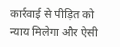कार्रवाई से पीड़ित को न्याय मिलेगा और ऐसी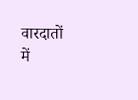वारदातों में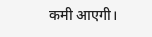कमी आएगी।